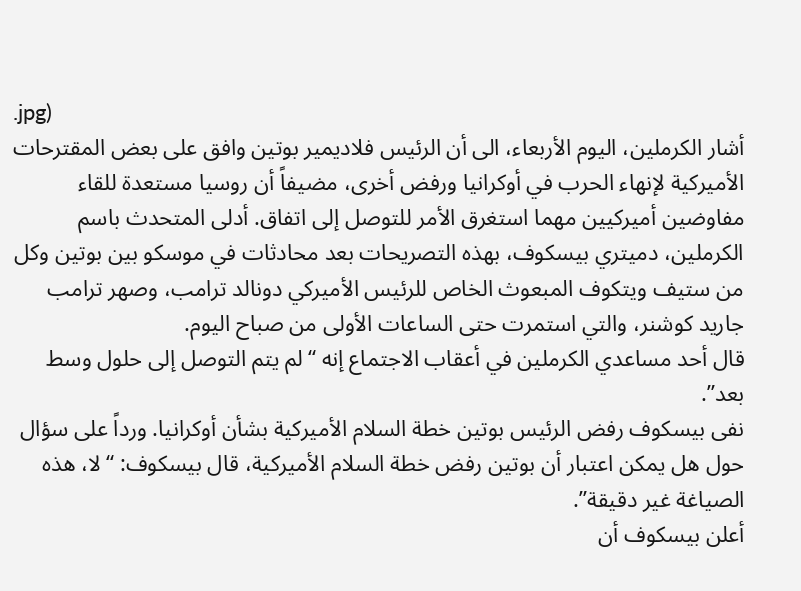.jpg)
أشار الكرملين، اليوم الأربعاء، الى أن الرئيس فلاديمير بوتين وافق على بعض المقترحات الأميركية لإنهاء الحرب في أوكرانيا ورفض أخرى، مضيفاً أن روسيا مستعدة للقاء مفاوضين أميركيين مهما استغرق الأمر للتوصل إلى اتفاق. أدلى المتحدث باسم الكرملين، دميتري بيسكوف، بهذه التصريحات بعد محادثات في موسكو بين بوتين وكل من ستيف ويتكوف المبعوث الخاص للرئيس الأميركي دونالد ترامب، وصهر ترامب جاريد كوشنر، والتي استمرت حتى الساعات الأولى من صباح اليوم.
قال أحد مساعدي الكرملين في أعقاب الاجتماع إنه “لم يتم التوصل إلى حلول وسط بعد”.
نفى بيسكوف رفض الرئيس بوتين خطة السلام الأميركية بشأن أوكرانيا. ورداً على سؤال حول هل يمكن اعتبار أن بوتين رفض خطة السلام الأميركية، قال بيسكوف: “لا، هذه الصياغة غير دقيقة”.
أعلن بيسكوف أن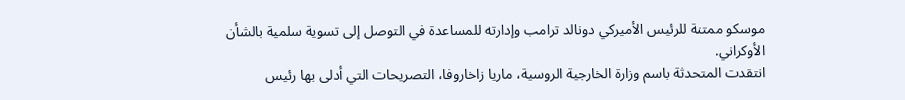موسكو ممتنة للرئيس الأميركي دونالد ترامب وإدارته للمساعدة في التوصل إلى تسوية سلمية بالشأن الأوكراني.
انتقدت المتحدثة باسم وزارة الخارجية الروسية، ماريا زاخاروفا، التصريحات التي أدلى بها رئيس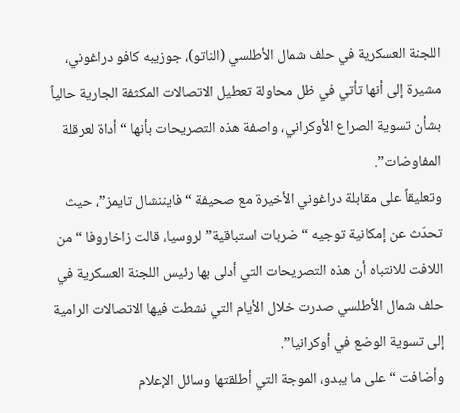اللجنة العسكرية في حلف شمال الأطلسي (الناتو)، جوزيبه كافو دراغوني، مشيرة إلى أنها تأتي في ظل محاولة تعطيل الاتصالات المكثفة الجارية حالياً بشأن تسوية الصراع الأوكراني، واصفة هذه التصريحات بأنها “أداة لعرقلة المفاوضات”.
وتعليقاً على مقابلة دراغوني الأخيرة مع صحيفة “فايننشال تايمز”، حيث تحدّث عن إمكانية توجيه “ضربات استباقية” لروسيا، قالت زاخاروفا “من اللافت للانتباه أن هذه التصريحات التي أدلى بها رئيس اللجنة العسكرية في حلف شمال الأطلسي صدرت خلال الأيام التي نشطت فيها الاتصالات الرامية إلى تسوية الوضع في أوكرانيا”.
وأضافت “على ما يبدو، الموجة التي أطلقتها وسائل الإعلام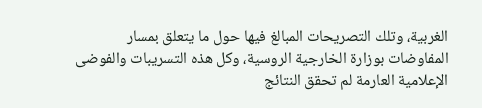الغربية، وتلك التصريحات المبالغ فيها حول ما يتعلق بمسار المفاوضات بوزارة الخارجية الروسية، وكل هذه التسريبات والفوضى الإعلامية العارمة لم تحقق النتائج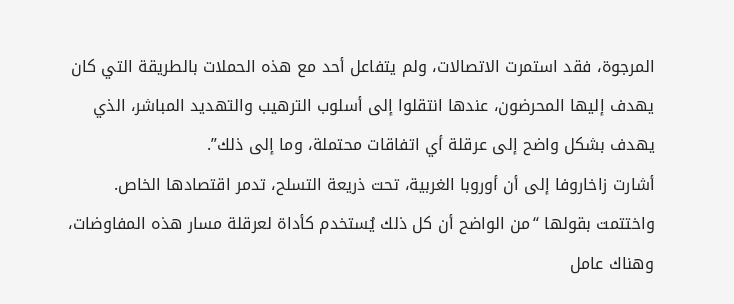المرجوة، فقد استمرت الاتصالات، ولم يتفاعل أحد مع هذه الحملات بالطريقة التي كان يهدف إليها المحرضون، عندها انتقلوا إلى أسلوب الترهيب والتهديد المباشر، الذي يهدف بشكل واضح إلى عرقلة أي اتفاقات محتملة، وما إلى ذلك”.
أشارت زاخاروفا إلى أن أوروبا الغربية، تحت ذريعة التسلح، تدمر اقتصادها الخاص. واختتمت بقولها “من الواضح أن كل ذلك يُستخدم كأداة لعرقلة مسار هذه المفاوضات، وهناك عامل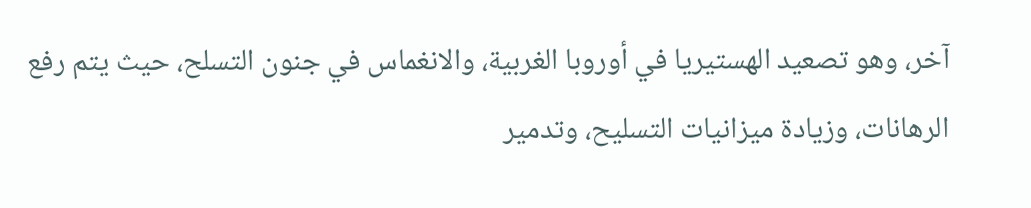آخر، وهو تصعيد الهستيريا في أوروبا الغربية، والانغماس في جنون التسلح، حيث يتم رفع الرهانات، وزيادة ميزانيات التسليح، وتدمير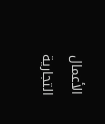الأعمال التجارية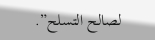لصالح التسلح”.